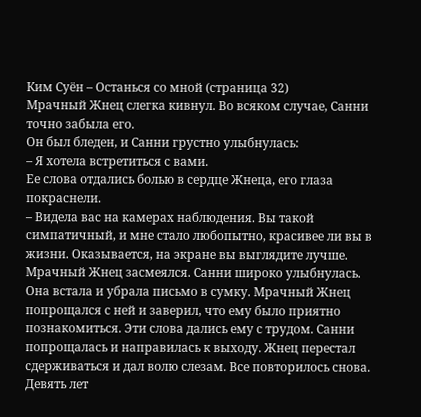Ким Суён – Останься со мной (страница 32)
Мрачный Жнец слегка кивнул. Во всяком случае, Санни точно забыла его.
Он был бледен, и Санни грустно улыбнулась:
– Я хотела встретиться с вами.
Ее слова отдались болью в сердце Жнеца, его глаза покраснели.
– Видела вас на камерах наблюдения. Вы такой симпатичный, и мне стало любопытно, красивее ли вы в жизни. Оказывается, на экране вы выглядите лучше.
Мрачный Жнец засмеялся. Санни широко улыбнулась.
Она встала и убрала письмо в сумку. Мрачный Жнец попрощался с ней и заверил, что ему было приятно познакомиться. Эти слова дались ему с трудом. Санни попрощалась и направилась к выходу. Жнец перестал сдерживаться и дал волю слезам. Все повторилось снова. Девять лет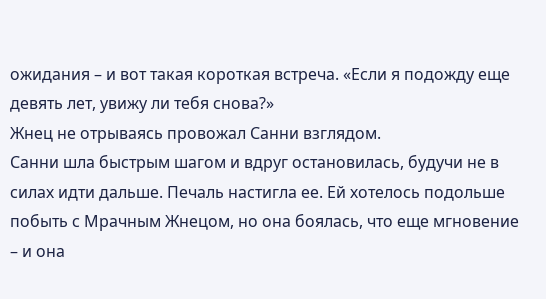ожидания – и вот такая короткая встреча. «Если я подожду еще девять лет, увижу ли тебя снова?»
Жнец не отрываясь провожал Санни взглядом.
Санни шла быстрым шагом и вдруг остановилась, будучи не в силах идти дальше. Печаль настигла ее. Ей хотелось подольше побыть с Мрачным Жнецом, но она боялась, что еще мгновение – и она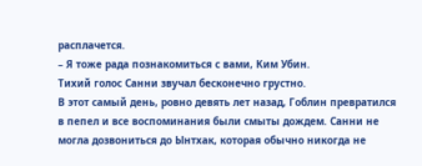расплачется.
– Я тоже рада познакомиться с вами, Ким Убин.
Тихий голос Санни звучал бесконечно грустно.
В этот самый день, ровно девять лет назад, Гоблин превратился в пепел и все воспоминания были смыты дождем. Санни не могла дозвониться до Ынтхак, которая обычно никогда не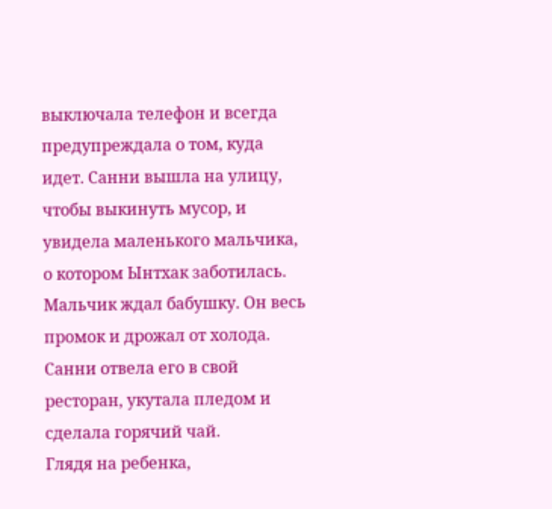выключала телефон и всегда предупреждала о том, куда идет. Санни вышла на улицу, чтобы выкинуть мусор, и увидела маленького мальчика, о котором Ынтхак заботилась. Мальчик ждал бабушку. Он весь промок и дрожал от холода. Санни отвела его в свой ресторан, укутала пледом и сделала горячий чай.
Глядя на ребенка,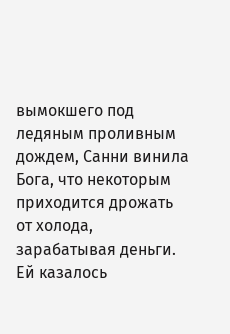вымокшего под ледяным проливным дождем, Санни винила Бога, что некоторым приходится дрожать от холода, зарабатывая деньги. Ей казалось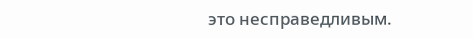это несправедливым.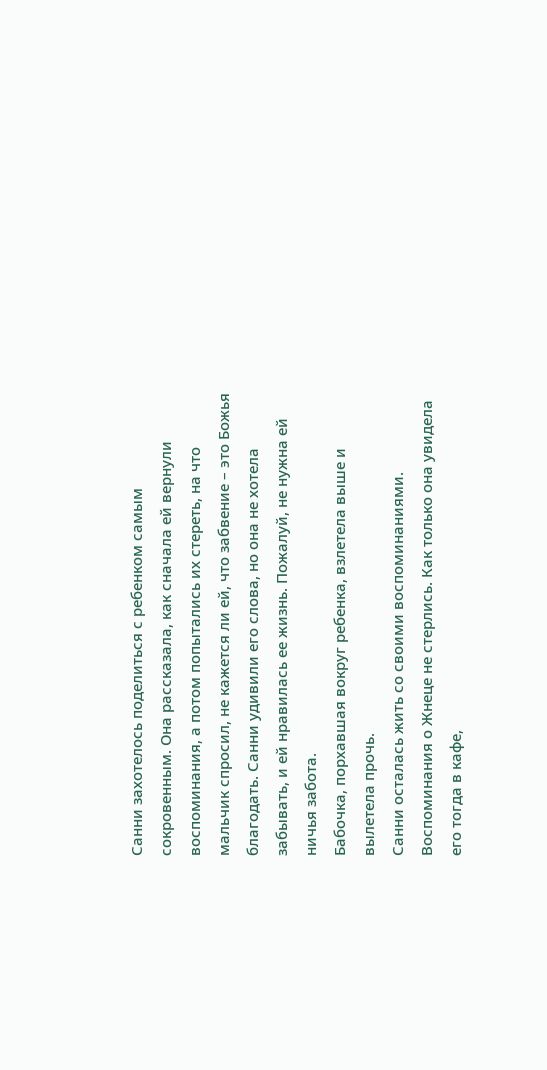Санни захотелось поделиться с ребенком самым сокровенным. Она рассказала, как сначала ей вернули воспоминания, а потом попытались их стереть, на что мальчик спросил, не кажется ли ей, что забвение – это Божья благодать. Санни удивили его слова, но она не хотела забывать, и ей нравилась ее жизнь. Пожалуй, не нужна ей ничья забота.
Бабочка, порхавшая вокруг ребенка, взлетела выше и вылетела прочь.
Санни осталась жить со своими воспоминаниями.
Воспоминания о Жнеце не стерлись. Как только она увидела его тогда в кафе,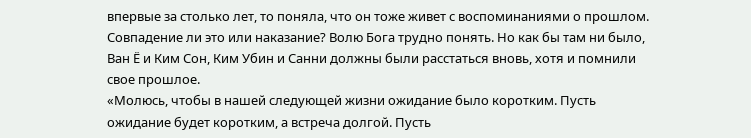впервые за столько лет, то поняла, что он тоже живет с воспоминаниями о прошлом. Совпадение ли это или наказание? Волю Бога трудно понять. Но как бы там ни было, Ван Ё и Ким Сон, Ким Убин и Санни должны были расстаться вновь, хотя и помнили свое прошлое.
«Молюсь, чтобы в нашей следующей жизни ожидание было коротким. Пусть ожидание будет коротким, а встреча долгой. Пусть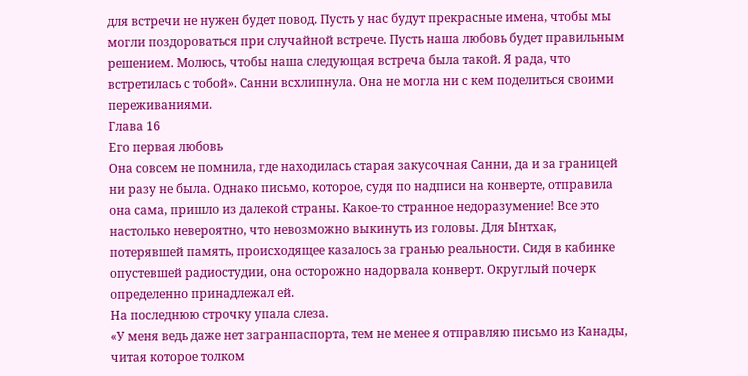для встречи не нужен будет повод. Пусть у нас будут прекрасные имена, чтобы мы могли поздороваться при случайной встрече. Пусть наша любовь будет правильным решением. Молюсь, чтобы наша следующая встреча была такой. Я рада, что встретилась с тобой». Санни всхлипнула. Она не могла ни с кем поделиться своими переживаниями.
Глава 16
Его первая любовь
Она совсем не помнила, где находилась старая закусочная Санни, да и за границей ни разу не была. Однако письмо, которое, судя по надписи на конверте, отправила она сама, пришло из далекой страны. Какое-то странное недоразумение! Все это настолько невероятно, что невозможно выкинуть из головы. Для Ынтхак, потерявшей память, происходящее казалось за гранью реальности. Сидя в кабинке опустевшей радиостудии, она осторожно надорвала конверт. Округлый почерк определенно принадлежал ей.
На последнюю строчку упала слеза.
«У меня ведь даже нет загранпаспорта, тем не менее я отправляю письмо из Канады, читая которое толком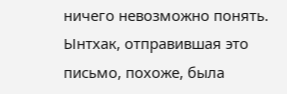ничего невозможно понять. Ынтхак, отправившая это письмо, похоже, была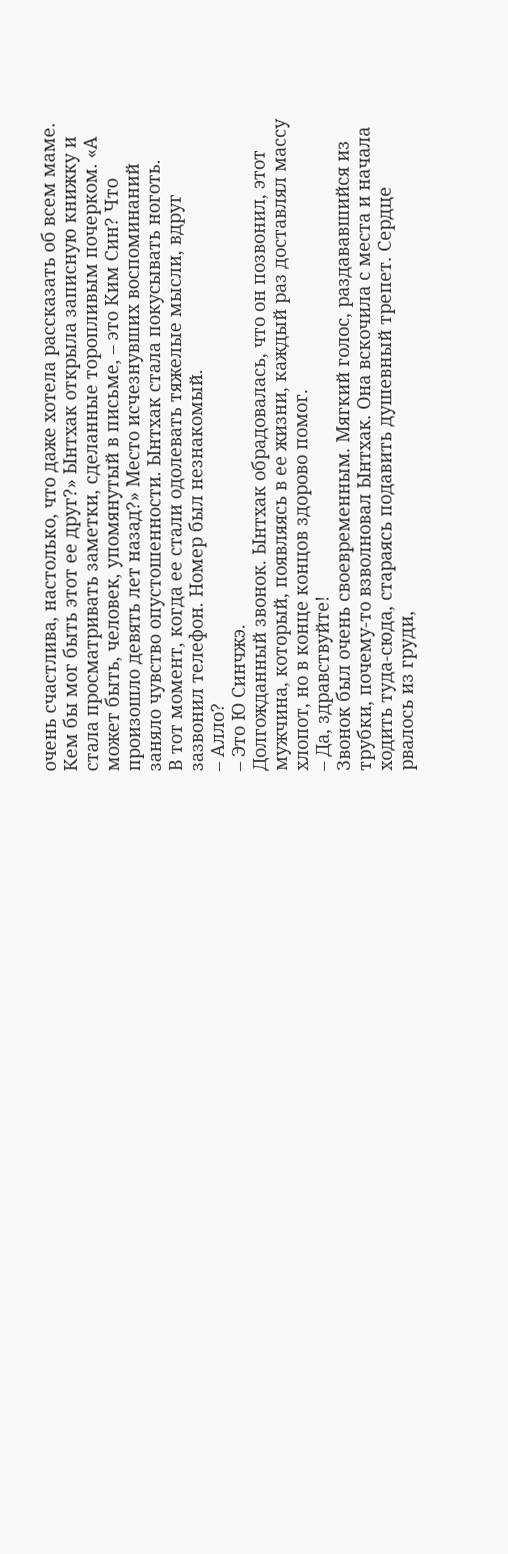очень счастлива, настолько, что даже хотела рассказать об всем маме. Кем бы мог быть этот ее друг?» Ынтхак открыла записную книжку и стала просматривать заметки, сделанные торопливым почерком. «А может быть, человек, упомянутый в письме, – это Ким Син? Что произошло девять лет назад?» Место исчезнувших воспоминаний заняло чувство опустошенности. Ынтхак стала покусывать ноготь.
В тот момент, когда ее стали одолевать тяжелые мысли, вдруг зазвонил телефон. Номер был незнакомый.
– Алло?
– Это Ю Синчжэ.
Долгожданный звонок. Ынтхак обрадовалась, что он позвонил, этот мужчина, который, появляясь в ее жизни, каждый раз доставлял массу хлопот, но в конце концов здорово помог.
– Да, здравствуйте!
Звонок был очень своевременным. Мягкий голос, раздававшийся из трубки, почему-то взволновал Ынтхак. Она вскочила с места и начала ходить туда-сюда, стараясь подавить душевный трепет. Сердце рвалось из груди,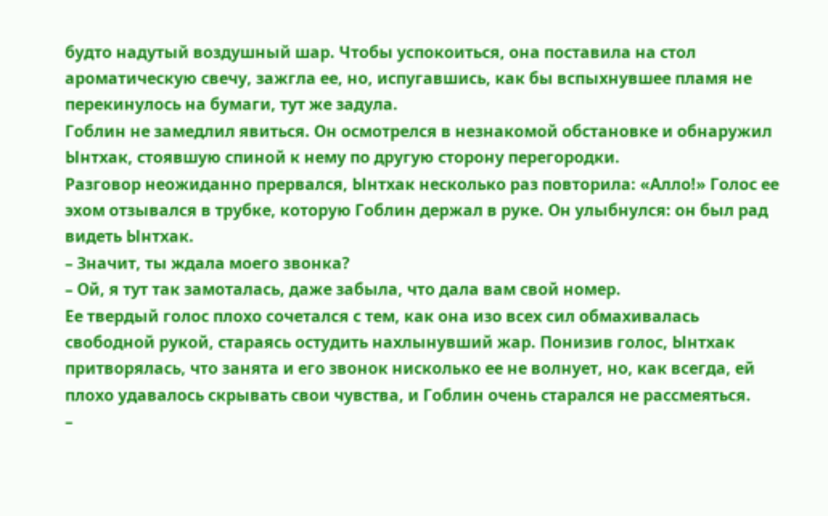будто надутый воздушный шар. Чтобы успокоиться, она поставила на стол ароматическую свечу, зажгла ее, но, испугавшись, как бы вспыхнувшее пламя не перекинулось на бумаги, тут же задула.
Гоблин не замедлил явиться. Он осмотрелся в незнакомой обстановке и обнаружил Ынтхак, стоявшую спиной к нему по другую сторону перегородки.
Разговор неожиданно прервался, Ынтхак несколько раз повторила: «Алло!» Голос ее эхом отзывался в трубке, которую Гоблин держал в руке. Он улыбнулся: он был рад видеть Ынтхак.
– Значит, ты ждала моего звонка?
– Ой, я тут так замоталась, даже забыла, что дала вам свой номер.
Ее твердый голос плохо сочетался с тем, как она изо всех сил обмахивалась свободной рукой, стараясь остудить нахлынувший жар. Понизив голос, Ынтхак притворялась, что занята и его звонок нисколько ее не волнует, но, как всегда, ей плохо удавалось скрывать свои чувства, и Гоблин очень старался не рассмеяться.
–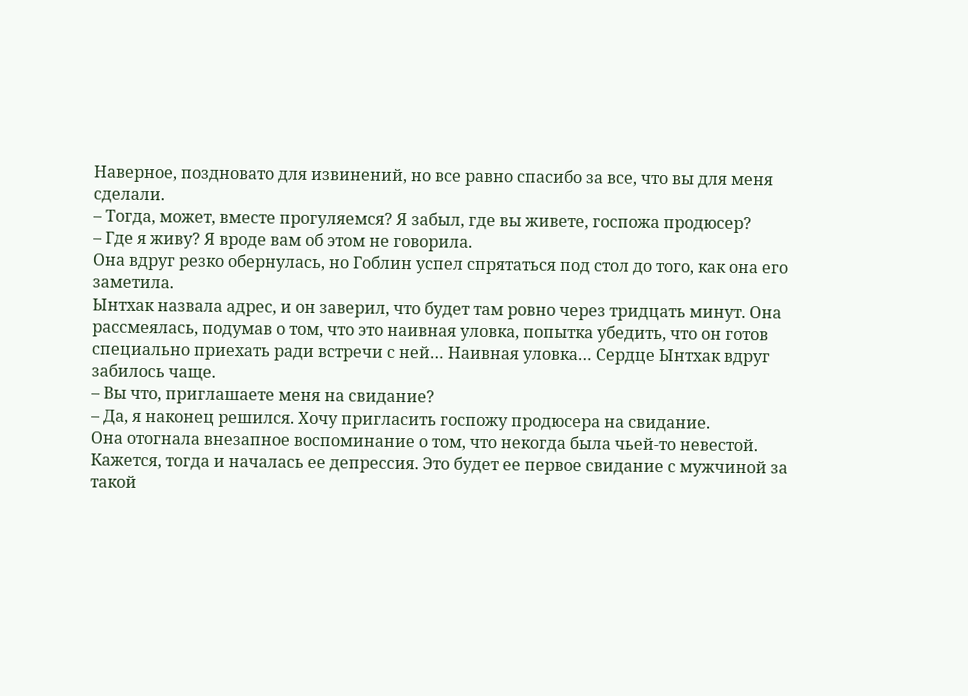Наверное, поздновато для извинений, но все равно спасибо за все, что вы для меня сделали.
– Тогда, может, вместе прогуляемся? Я забыл, где вы живете, госпожа продюсер?
– Где я живу? Я вроде вам об этом не говорила.
Она вдруг резко обернулась, но Гоблин успел спрятаться под стол до того, как она его заметила.
Ынтхак назвала адрес, и он заверил, что будет там ровно через тридцать минут. Она рассмеялась, подумав о том, что это наивная уловка, попытка убедить, что он готов специально приехать ради встречи с ней… Наивная уловка… Сердце Ынтхак вдруг забилось чаще.
– Вы что, приглашаете меня на свидание?
– Да, я наконец решился. Хочу пригласить госпожу продюсера на свидание.
Она отогнала внезапное воспоминание о том, что некогда была чьей-то невестой. Кажется, тогда и началась ее депрессия. Это будет ее первое свидание с мужчиной за такой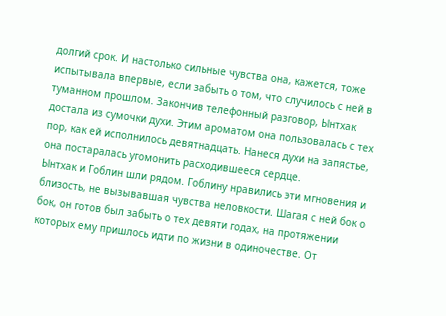долгий срок. И настолько сильные чувства она, кажется, тоже испытывала впервые, если забыть о том, что случилось с ней в туманном прошлом. Закончив телефонный разговор, Ынтхак достала из сумочки духи. Этим ароматом она пользовалась с тех пор, как ей исполнилось девятнадцать. Нанеся духи на запястье, она постаралась угомонить расходившееся сердце.
Ынтхак и Гоблин шли рядом. Гоблину нравились эти мгновения и близость, не вызывавшая чувства неловкости. Шагая с ней бок о бок, он готов был забыть о тех девяти годах, на протяжении которых ему пришлось идти по жизни в одиночестве. От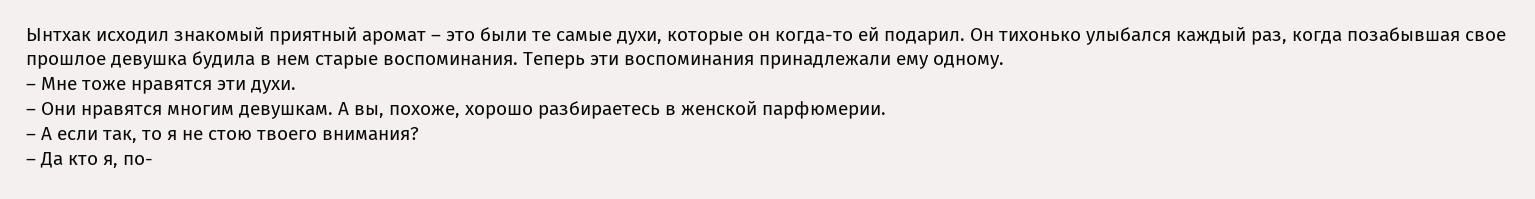Ынтхак исходил знакомый приятный аромат – это были те самые духи, которые он когда-то ей подарил. Он тихонько улыбался каждый раз, когда позабывшая свое прошлое девушка будила в нем старые воспоминания. Теперь эти воспоминания принадлежали ему одному.
– Мне тоже нравятся эти духи.
– Они нравятся многим девушкам. А вы, похоже, хорошо разбираетесь в женской парфюмерии.
– А если так, то я не стою твоего внимания?
– Да кто я, по-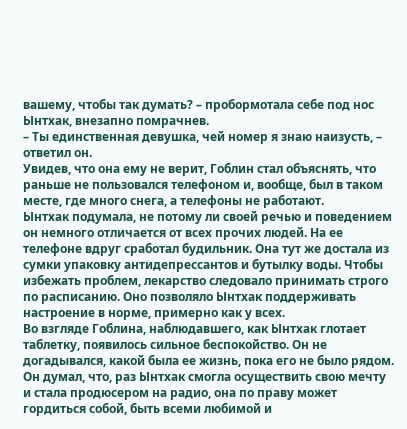вашему, чтобы так думать? – пробормотала себе под нос Ынтхак, внезапно помрачнев.
– Ты единственная девушка, чей номер я знаю наизусть, – ответил он.
Увидев, что она ему не верит, Гоблин стал объяснять, что раньше не пользовался телефоном и, вообще, был в таком месте, где много снега, а телефоны не работают.
Ынтхак подумала, не потому ли своей речью и поведением он немного отличается от всех прочих людей. На ее телефоне вдруг сработал будильник. Она тут же достала из сумки упаковку антидепрессантов и бутылку воды. Чтобы избежать проблем, лекарство следовало принимать строго по расписанию. Оно позволяло Ынтхак поддерживать настроение в норме, примерно как у всех.
Во взгляде Гоблина, наблюдавшего, как Ынтхак глотает таблетку, появилось сильное беспокойство. Он не догадывался, какой была ее жизнь, пока его не было рядом. Он думал, что, раз Ынтхак смогла осуществить свою мечту и стала продюсером на радио, она по праву может гордиться собой, быть всеми любимой и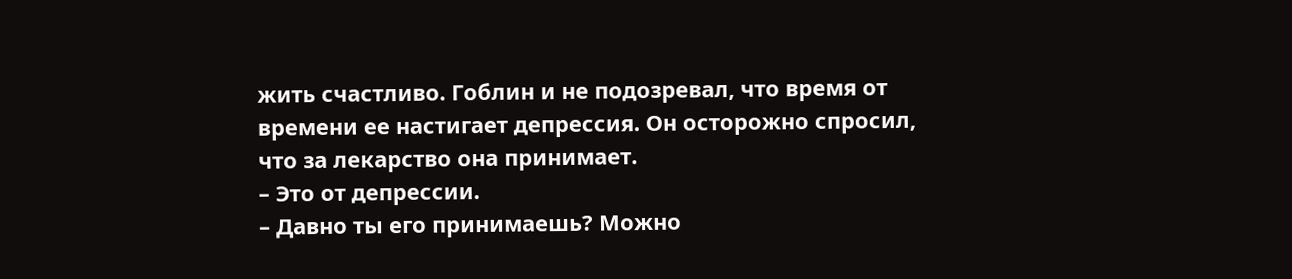жить счастливо. Гоблин и не подозревал, что время от времени ее настигает депрессия. Он осторожно спросил, что за лекарство она принимает.
– Это от депрессии.
– Давно ты его принимаешь? Можно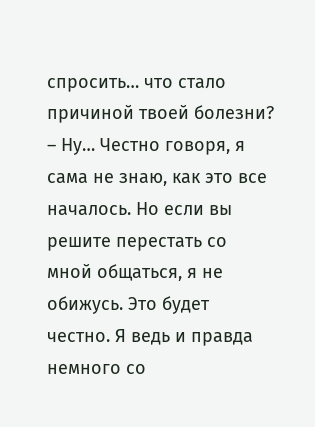спросить… что стало причиной твоей болезни?
– Ну… Честно говоря, я сама не знаю, как это все началось. Но если вы решите перестать со мной общаться, я не обижусь. Это будет честно. Я ведь и правда немного со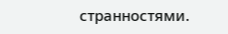странностями.